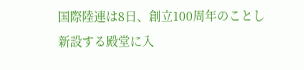国際陸連は8日、創立100周年のことし新設する殿堂に入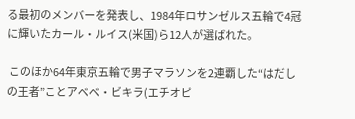る最初のメンバーを発表し、1984年ロサンゼルス五輪で4冠に輝いたカール・ルイス(米国)ら12人が選ばれた。

 このほか64年東京五輪で男子マラソンを2連覇した“はだしの王者”ことアベベ・ビキラ(エチオピ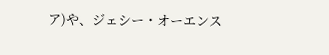ア)や、ジェシー・オーエンス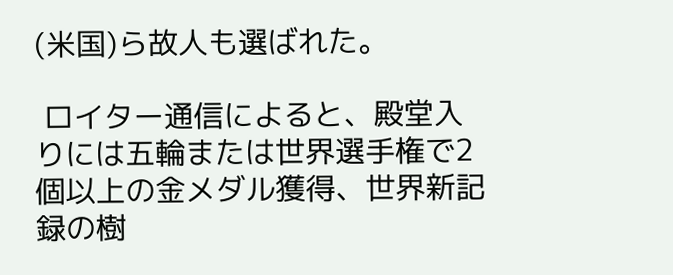(米国)ら故人も選ばれた。

 ロイター通信によると、殿堂入りには五輪または世界選手権で2個以上の金メダル獲得、世界新記録の樹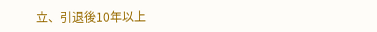立、引退後10年以上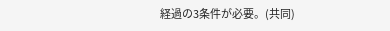経過の3条件が必要。(共同)